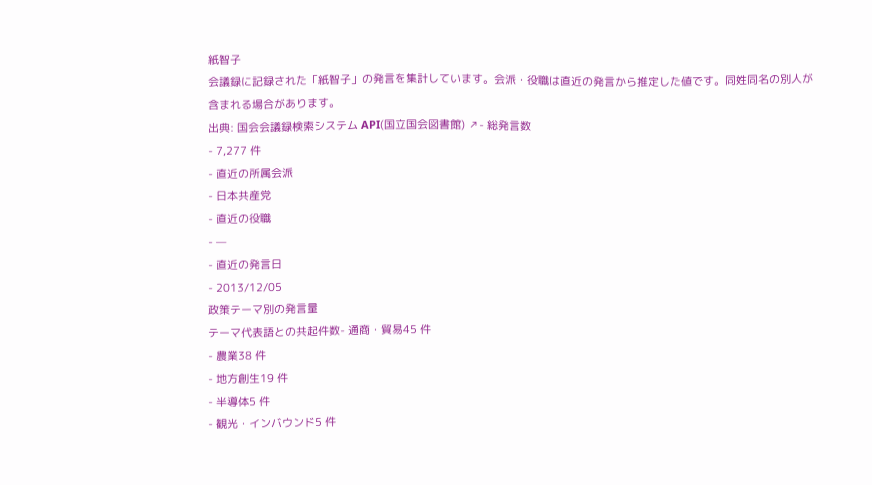紙智子
会議録に記録された「紙智子」の発言を集計しています。会派・役職は直近の発言から推定した値です。同姓同名の別人が含まれる場合があります。
出典: 国会会議録検索システム API(国立国会図書館) ↗- 総発言数
- 7,277 件
- 直近の所属会派
- 日本共産党
- 直近の役職
- —
- 直近の発言日
- 2013/12/05
政策テーマ別の発言量
テーマ代表語との共起件数- 通商・貿易45 件
- 農業38 件
- 地方創生19 件
- 半導体5 件
- 観光・インバウンド5 件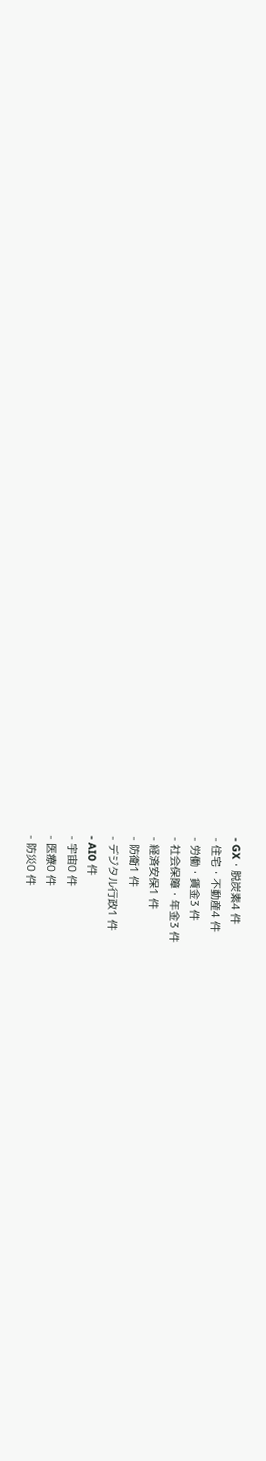- GX・脱炭素4 件
- 住宅・不動産4 件
- 労働・賃金3 件
- 社会保障・年金3 件
- 経済安保1 件
- 防衛1 件
- デジタル行政1 件
- AI0 件
- 宇宙0 件
- 医療0 件
- 防災0 件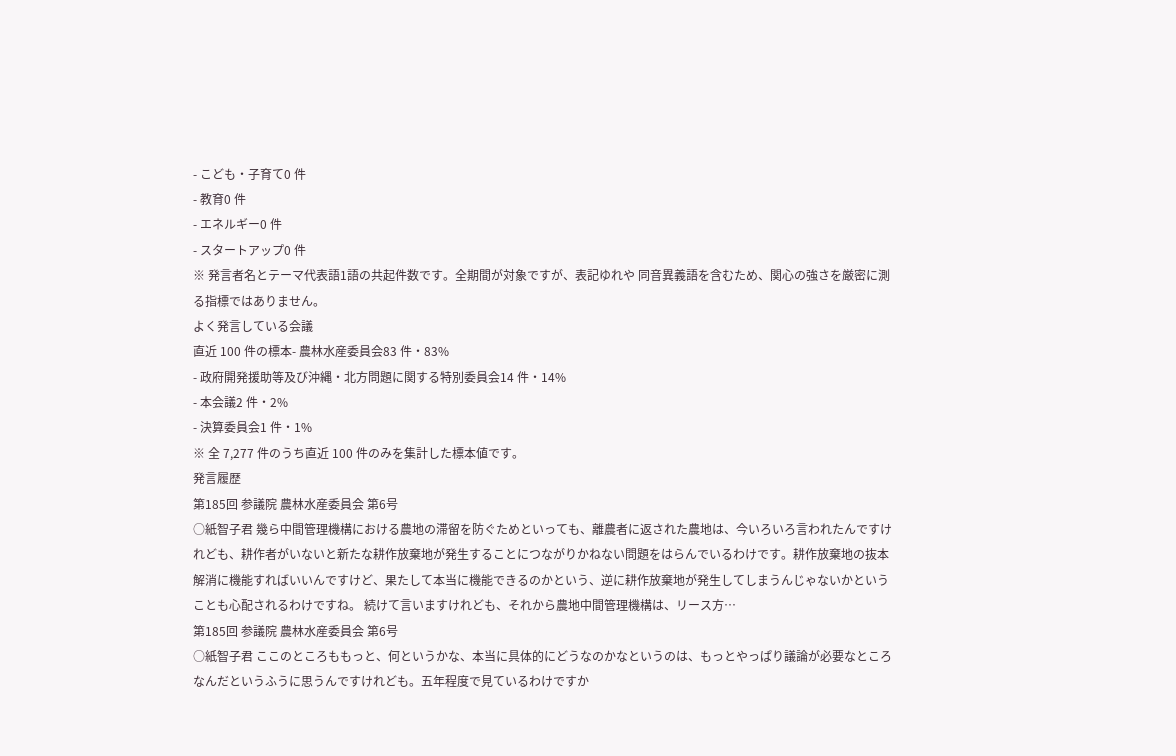- こども・子育て0 件
- 教育0 件
- エネルギー0 件
- スタートアップ0 件
※ 発言者名とテーマ代表語1語の共起件数です。全期間が対象ですが、表記ゆれや 同音異義語を含むため、関心の強さを厳密に測る指標ではありません。
よく発言している会議
直近 100 件の標本- 農林水産委員会83 件・83%
- 政府開発援助等及び沖縄・北方問題に関する特別委員会14 件・14%
- 本会議2 件・2%
- 決算委員会1 件・1%
※ 全 7,277 件のうち直近 100 件のみを集計した標本値です。
発言履歴
第185回 参議院 農林水産委員会 第6号
○紙智子君 幾ら中間管理機構における農地の滞留を防ぐためといっても、離農者に返された農地は、今いろいろ言われたんですけれども、耕作者がいないと新たな耕作放棄地が発生することにつながりかねない問題をはらんでいるわけです。耕作放棄地の抜本解消に機能すればいいんですけど、果たして本当に機能できるのかという、逆に耕作放棄地が発生してしまうんじゃないかということも心配されるわけですね。 続けて言いますけれども、それから農地中間管理機構は、リース方…
第185回 参議院 農林水産委員会 第6号
○紙智子君 ここのところももっと、何というかな、本当に具体的にどうなのかなというのは、もっとやっぱり議論が必要なところなんだというふうに思うんですけれども。五年程度で見ているわけですか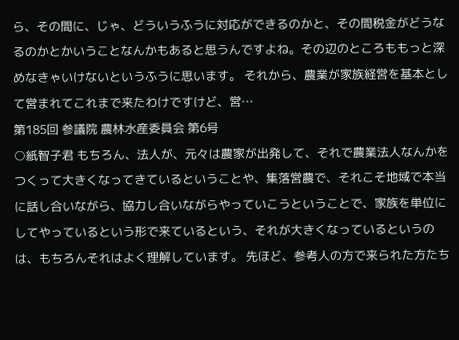ら、その間に、じゃ、どういうふうに対応ができるのかと、その間税金がどうなるのかとかいうことなんかもあると思うんですよね。その辺のところももっと深めなきゃいけないというふうに思います。 それから、農業が家族経営を基本として営まれてこれまで来たわけですけど、営…
第185回 参議院 農林水産委員会 第6号
○紙智子君 もちろん、法人が、元々は農家が出発して、それで農業法人なんかをつくって大きくなってきているということや、集落営農で、それこそ地域で本当に話し合いながら、協力し合いながらやっていこうということで、家族を単位にしてやっているという形で来ているという、それが大きくなっているというのは、もちろんそれはよく理解しています。 先ほど、参考人の方で来られた方たち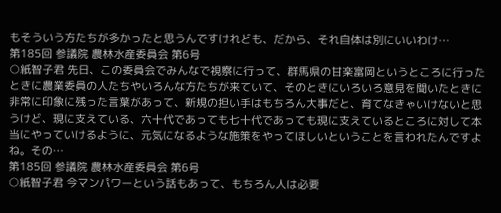もそういう方たちが多かったと思うんですけれども、だから、それ自体は別にいいわけ…
第185回 参議院 農林水産委員会 第6号
○紙智子君 先日、この委員会でみんなで視察に行って、群馬県の甘楽富岡というところに行ったときに農業委員の人たちやいろんな方たちが来ていて、そのときにいろいろ意見を聞いたときに非常に印象に残った言葉があって、新規の担い手はもちろん大事だと、育てなきゃいけないと思うけど、現に支えている、六十代であっても七十代であっても現に支えているところに対して本当にやっていけるように、元気になるような施策をやってほしいということを言われたんですよね。その…
第185回 参議院 農林水産委員会 第6号
○紙智子君 今マンパワーという話もあって、もちろん人は必要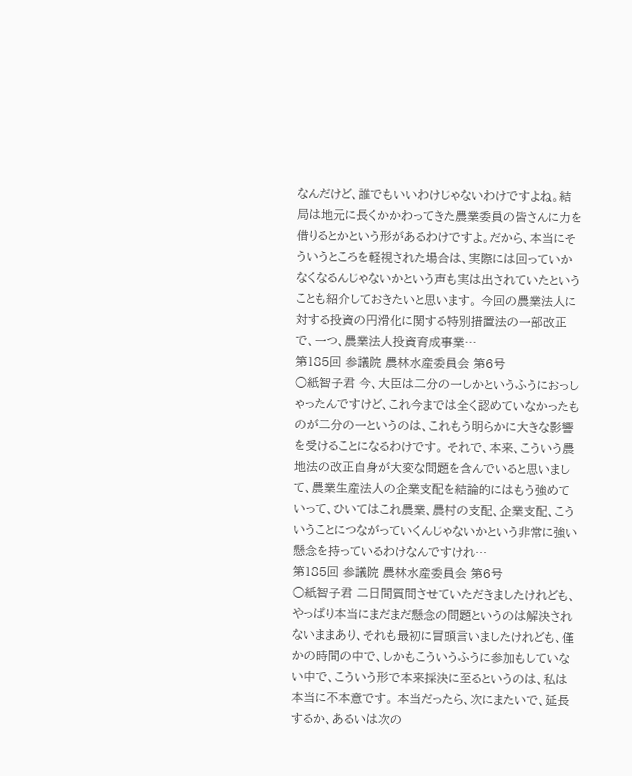なんだけど、誰でもいいわけじゃないわけですよね。結局は地元に長くかかわってきた農業委員の皆さんに力を借りるとかという形があるわけですよ。だから、本当にそういうところを軽視された場合は、実際には回っていかなくなるんじゃないかという声も実は出されていたということも紹介しておきたいと思います。 今回の農業法人に対する投資の円滑化に関する特別措置法の一部改正で、一つ、農業法人投資育成事業…
第185回 参議院 農林水産委員会 第6号
○紙智子君 今、大臣は二分の一しかというふうにおっしゃったんですけど、これ今までは全く認めていなかったものが二分の一というのは、これもう明らかに大きな影響を受けることになるわけです。 それで、本来、こういう農地法の改正自身が大変な問題を含んでいると思いまして、農業生産法人の企業支配を結論的にはもう強めていって、ひいてはこれ農業、農村の支配、企業支配、こういうことにつながっていくんじゃないかという非常に強い懸念を持っているわけなんですけれ…
第185回 参議院 農林水産委員会 第6号
○紙智子君 二日間質問させていただきましたけれども、やっぱり本当にまだまだ懸念の問題というのは解決されないままあり、それも最初に冒頭言いましたけれども、僅かの時間の中で、しかもこういうふうに参加もしていない中で、こういう形で本来採決に至るというのは、私は本当に不本意です。 本当だったら、次にまたいで、延長するか、あるいは次の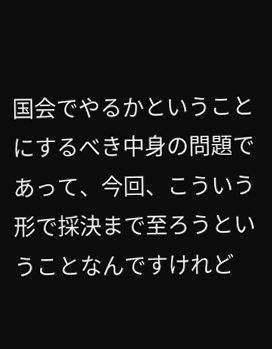国会でやるかということにするべき中身の問題であって、今回、こういう形で採決まで至ろうということなんですけれど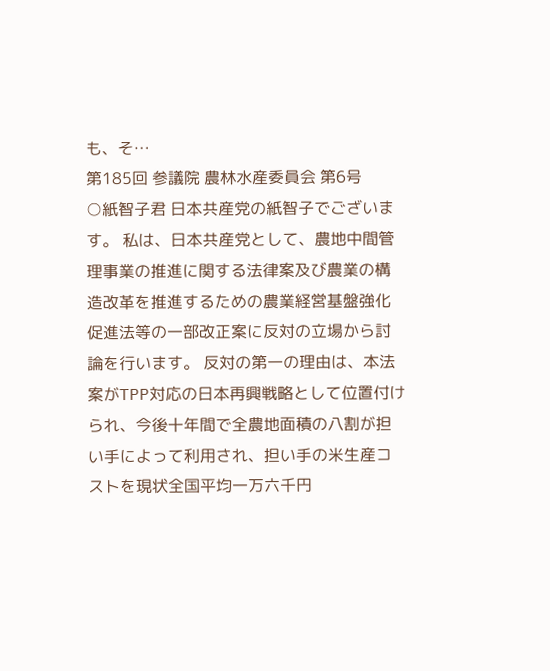も、そ…
第185回 参議院 農林水産委員会 第6号
○紙智子君 日本共産党の紙智子でございます。 私は、日本共産党として、農地中間管理事業の推進に関する法律案及び農業の構造改革を推進するための農業経営基盤強化促進法等の一部改正案に反対の立場から討論を行います。 反対の第一の理由は、本法案がTPP対応の日本再興戦略として位置付けられ、今後十年間で全農地面積の八割が担い手によって利用され、担い手の米生産コストを現状全国平均一万六千円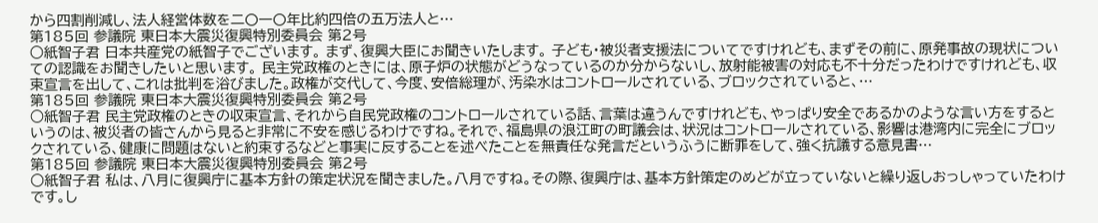から四割削減し、法人経営体数を二〇一〇年比約四倍の五万法人と…
第185回 参議院 東日本大震災復興特別委員会 第2号
○紙智子君 日本共産党の紙智子でございます。 まず、復興大臣にお聞きいたします。 子ども・被災者支援法についてですけれども、まずその前に、原発事故の現状についての認識をお聞きしたいと思います。 民主党政権のときには、原子炉の状態がどうなっているのか分からないし、放射能被害の対応も不十分だったわけですけれども、収束宣言を出して、これは批判を浴びました。政権が交代して、今度、安倍総理が、汚染水はコントロールされている、ブロックされていると、…
第185回 参議院 東日本大震災復興特別委員会 第2号
○紙智子君 民主党政権のときの収束宣言、それから自民党政権のコントロールされている話、言葉は違うんですけれども、やっぱり安全であるかのような言い方をするというのは、被災者の皆さんから見ると非常に不安を感じるわけですね。それで、福島県の浪江町の町議会は、状況はコントロールされている、影響は港湾内に完全にブロックされている、健康に問題はないと約束するなどと事実に反することを述べたことを無責任な発言だというふうに断罪をして、強く抗議する意見書…
第185回 参議院 東日本大震災復興特別委員会 第2号
○紙智子君 私は、八月に復興庁に基本方針の策定状況を聞きました。八月ですね。その際、復興庁は、基本方針策定のめどが立っていないと繰り返しおっしゃっていたわけです。し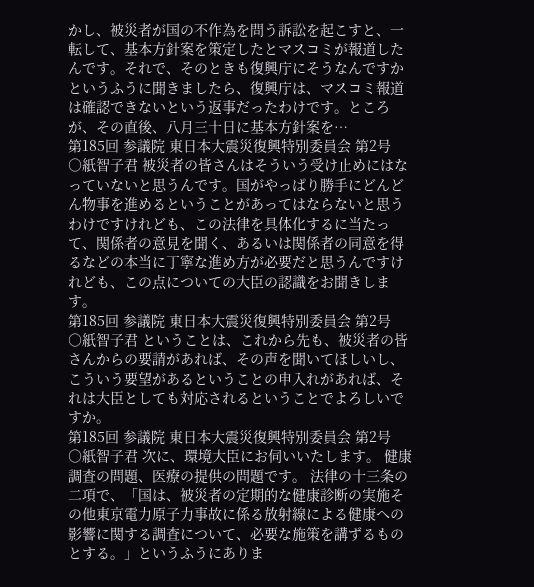かし、被災者が国の不作為を問う訴訟を起こすと、一転して、基本方針案を策定したとマスコミが報道したんです。それで、そのときも復興庁にそうなんですかというふうに聞きましたら、復興庁は、マスコミ報道は確認できないという返事だったわけです。ところが、その直後、八月三十日に基本方針案を…
第185回 参議院 東日本大震災復興特別委員会 第2号
○紙智子君 被災者の皆さんはそういう受け止めにはなっていないと思うんです。国がやっぱり勝手にどんどん物事を進めるということがあってはならないと思うわけですけれども、この法律を具体化するに当たって、関係者の意見を聞く、あるいは関係者の同意を得るなどの本当に丁寧な進め方が必要だと思うんですけれども、この点についての大臣の認識をお聞きします。
第185回 参議院 東日本大震災復興特別委員会 第2号
○紙智子君 ということは、これから先も、被災者の皆さんからの要請があれば、その声を聞いてほしいし、こういう要望があるということの申入れがあれば、それは大臣としても対応されるということでよろしいですか。
第185回 参議院 東日本大震災復興特別委員会 第2号
○紙智子君 次に、環境大臣にお伺いいたします。 健康調査の問題、医療の提供の問題です。 法律の十三条の二項で、「国は、被災者の定期的な健康診断の実施その他東京電力原子力事故に係る放射線による健康への影響に関する調査について、必要な施策を講ずるものとする。」というふうにありま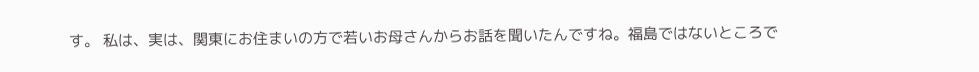す。 私は、実は、関東にお住まいの方で若いお母さんからお話を聞いたんですね。福島ではないところで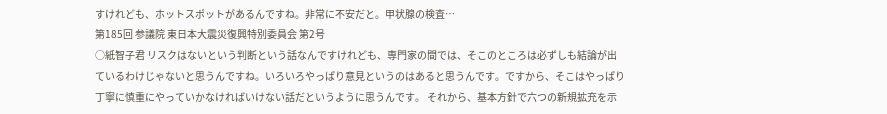すけれども、ホットスポットがあるんですね。非常に不安だと。甲状腺の検査…
第185回 参議院 東日本大震災復興特別委員会 第2号
○紙智子君 リスクはないという判断という話なんですけれども、専門家の間では、そこのところは必ずしも結論が出ているわけじゃないと思うんですね。いろいろやっぱり意見というのはあると思うんです。ですから、そこはやっぱり丁寧に慎重にやっていかなければいけない話だというように思うんです。 それから、基本方針で六つの新規拡充を示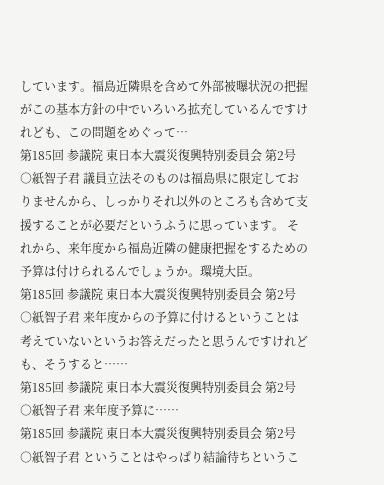しています。福島近隣県を含めて外部被曝状況の把握がこの基本方針の中でいろいろ拡充しているんですけれども、この問題をめぐって…
第185回 参議院 東日本大震災復興特別委員会 第2号
○紙智子君 議員立法そのものは福島県に限定しておりませんから、しっかりそれ以外のところも含めて支援することが必要だというふうに思っています。 それから、来年度から福島近隣の健康把握をするための予算は付けられるんでしょうか。環境大臣。
第185回 参議院 東日本大震災復興特別委員会 第2号
○紙智子君 来年度からの予算に付けるということは考えていないというお答えだったと思うんですけれども、そうすると……
第185回 参議院 東日本大震災復興特別委員会 第2号
○紙智子君 来年度予算に……
第185回 参議院 東日本大震災復興特別委員会 第2号
○紙智子君 ということはやっぱり結論待ちというこ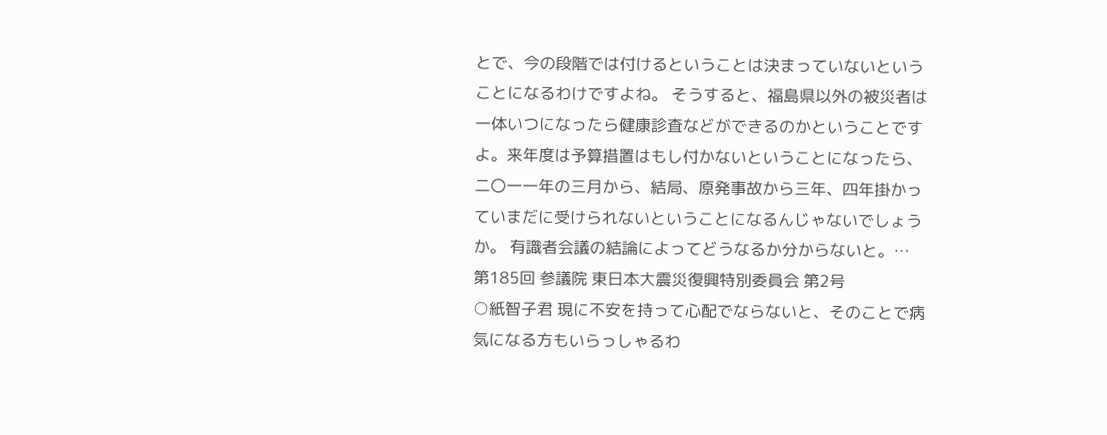とで、今の段階では付けるということは決まっていないということになるわけですよね。 そうすると、福島県以外の被災者は一体いつになったら健康診査などができるのかということですよ。来年度は予算措置はもし付かないということになったら、二〇一一年の三月から、結局、原発事故から三年、四年掛かっていまだに受けられないということになるんじゃないでしょうか。 有識者会議の結論によってどうなるか分からないと。…
第185回 参議院 東日本大震災復興特別委員会 第2号
○紙智子君 現に不安を持って心配でならないと、そのことで病気になる方もいらっしゃるわ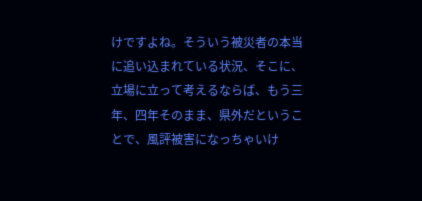けですよね。そういう被災者の本当に追い込まれている状況、そこに、立場に立って考えるならば、もう三年、四年そのまま、県外だということで、風評被害になっちゃいけ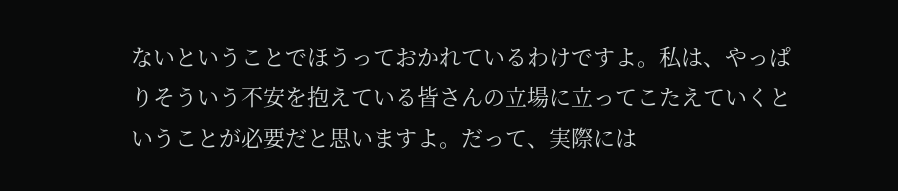ないということでほうっておかれているわけですよ。私は、やっぱりそういう不安を抱えている皆さんの立場に立ってこたえていくということが必要だと思いますよ。だって、実際には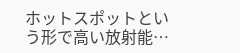ホットスポットという形で高い放射能…